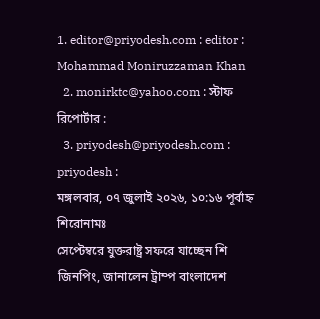1. editor@priyodesh.com : editor : Mohammad Moniruzzaman Khan
  2. monirktc@yahoo.com : স্টাফ রিপোর্টার :
  3. priyodesh@priyodesh.com : priyodesh :
মঙ্গলবার, ০৭ জুলাই ২০২৬, ১০:১৬ পূর্বাহ্ন
শিরোনামঃ
সেপ্টেম্বরে যুক্তরাষ্ট্র সফরে যাচ্ছেন শি জিনপিং, জানালেন ট্রাম্প বাংলাদেশ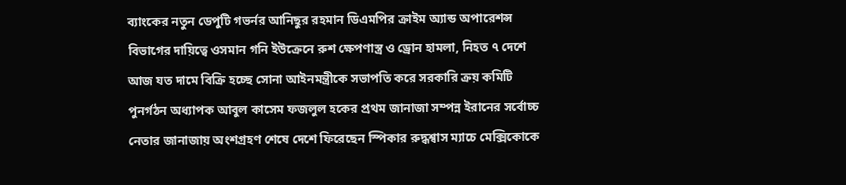ব্যাংকের নতুন ডেপুটি গভর্নর আনিছুর রহমান ডিএমপির ক্রাইম অ্যান্ড অপারেশন্স বিভাগের দায়িত্বে ওসমান গনি ইউক্রেনে রুশ ক্ষেপণাস্ত্র ও ড্রোন হামলা, নিহত ৭ দেশে আজ যত দামে বিক্রি হচ্ছে সোনা আইনমন্ত্রীকে সভাপতি করে সরকারি ক্রয় কমিটি পুনর্গঠন অধ্যাপক আবুল কাসেম ফজলুল হকের প্রথম জানাজা সম্পন্ন ইরানের সর্বোচ্চ নেতার জানাজায় অংশগ্রহণ শেষে দেশে ফিরেছেন স্পিকার রুদ্ধশ্বাস ম্যাচে মেক্সিকোকে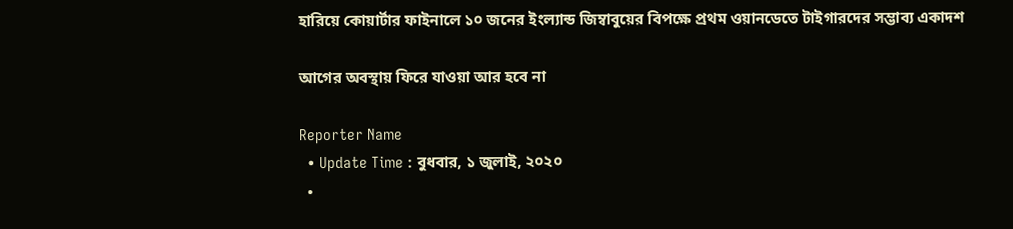হারিয়ে কোয়ার্টার ফাইনালে ১০ জনের ইংল্যান্ড জিম্বাবুয়ের বিপক্ষে প্রথম ওয়ানডেতে টাইগারদের সম্ভাব্য একাদশ

আগের অবস্থায় ফিরে যাওয়া আর হবে না

Reporter Name
  • Update Time : বুধবার, ১ জুলাই, ২০২০
  •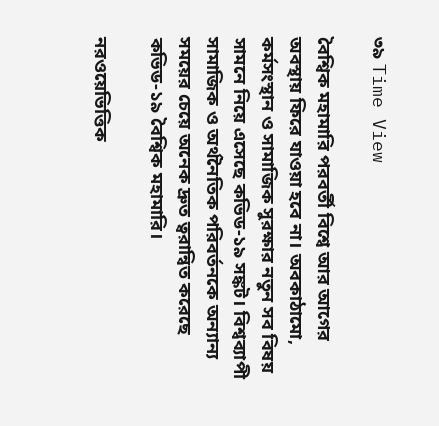৩৯ Time View

বৈশ্বিক মহামারি পরবর্তী বিশ্বে আর আগের অবস্থায় ফিরে যাওয়া হবে না। অবকাঠামো, কর্মসংস্থান ও সামাজিক সুরক্ষার নতুন সব বিষয় সামনে নিয়ে এসেছে কভিড-১৯ সঙ্কট। বিশ্বব্যাপী সামাজিক ও অর্থনৈতিক পরিবর্তনকে অন্যান্য সময়ের চেয়ে অনেক দ্রুত ত্বরান্বিত করেছে কভিড-১৯ বৈশ্বিক মহামারি।

নরওয়েভিত্তিক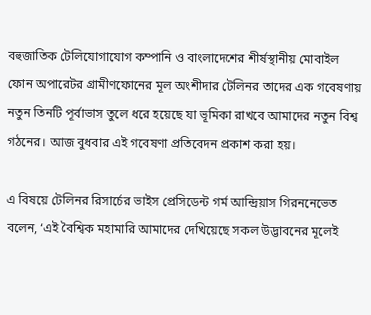বহুজাতিক টেলিযোগাযোগ কম্পানি ও বাংলাদেশের শীর্ষস্থানীয় মোবাইল ফোন অপারেটর গ্রামীণফোনের মূল অংশীদার টেলিনর তাদের এক গবেষণায় নতুন তিনটি পূর্বাভাস তুলে ধরে হয়েছে যা ভূমিকা রাখবে আমাদের নতুন বিশ্ব গঠনের। আজ বুধবার এই গবেষণা প্রতিবেদন প্রকাশ করা হয়।

এ বিষয়ে টেলিনর রিসার্চের ভাইস প্রেসিডেন্ট গর্ম আন্দ্রিয়াস গিরননেভেত বলেন, ‘এই বৈশ্বিক মহামারি আমাদের দেখিয়েছে সকল উদ্ভাবনের মূলেই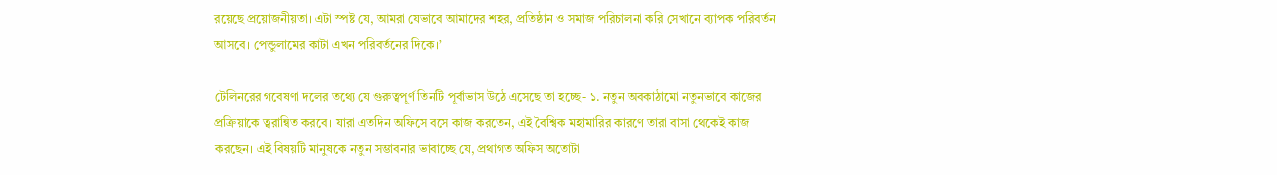রয়েছে প্রয়োজনীয়তা। এটা স্পষ্ট যে, আমরা যেভাবে আমাদের শহর, প্রতিষ্ঠান ও সমাজ পরিচালনা করি সেখানে ব্যাপক পরিবর্তন আসবে। পেন্ডুলামের কাটা এখন পরিবর্তনের দিকে।’

টেলিনরের গবেষণা দলের তথ্যে যে গুরুত্বপূর্ণ তিনটি পূর্বাভাস উঠে এসেছে তা হচ্ছে- ১. নতুন অবকাঠামো নতুনভাবে কাজের প্রক্রিয়াকে ত্বরান্বিত করবে। যারা এতদিন অফিসে বসে কাজ করতেন, এই বৈশ্বিক মহামারির কারণে তারা বাসা থেকেই কাজ করছেন। এই বিষয়টি মানুষকে নতুন সম্ভাবনার ভাবাচ্ছে যে, প্রথাগত অফিস অতোটা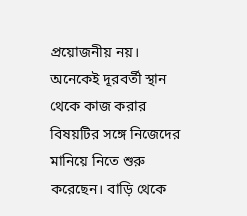প্রয়োজনীয় নয়। অনেকেই দূরবর্তী স্থান থেকে কাজ করার বিষয়টির সঙ্গে নিজেদের মানিয়ে নিতে শুরু করেছেন। বাড়ি থেকে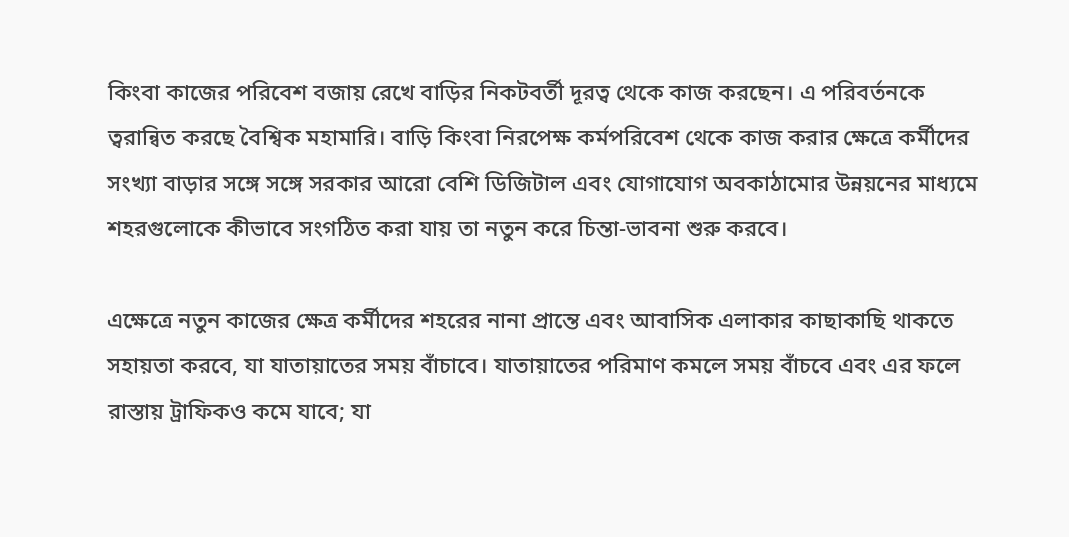কিংবা কাজের পরিবেশ বজায় রেখে বাড়ির নিকটবর্তী দূরত্ব থেকে কাজ করছেন। এ পরিবর্তনকে ত্বরান্বিত করছে বৈশ্বিক মহামারি। বাড়ি কিংবা নিরপেক্ষ কর্মপরিবেশ থেকে কাজ করার ক্ষেত্রে কর্মীদের সংখ্যা বাড়ার সঙ্গে সঙ্গে সরকার আরো বেশি ডিজিটাল এবং যোগাযোগ অবকাঠামোর উন্নয়নের মাধ্যমে শহরগুলোকে কীভাবে সংগঠিত করা যায় তা নতুন করে চিন্তা-ভাবনা শুরু করবে।

এক্ষেত্রে নতুন কাজের ক্ষেত্র কর্মীদের শহরের নানা প্রান্তে এবং আবাসিক এলাকার কাছাকাছি থাকতে সহায়তা করবে, যা যাতায়াতের সময় বাঁচাবে। যাতায়াতের পরিমাণ কমলে সময় বাঁচবে এবং এর ফলে রাস্তায় ট্রাফিকও কমে যাবে; যা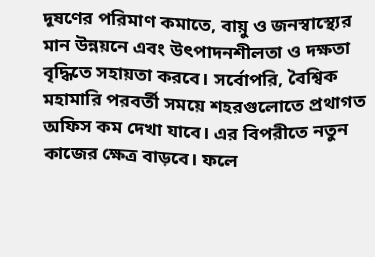দূষণের পরিমাণ কমাতে, বায়ু ও জনস্বাস্থ্যের মান উন্নয়নে এবং উৎপাদনশীলতা ও দক্ষতা বৃদ্ধিতে সহায়তা করবে। সর্বোপরি, বৈশ্বিক মহামারি পরবর্তী সময়ে শহরগুলোতে প্রথাগত অফিস কম দেখা যাবে। এর বিপরীতে নতুন কাজের ক্ষেত্র বাড়বে। ফলে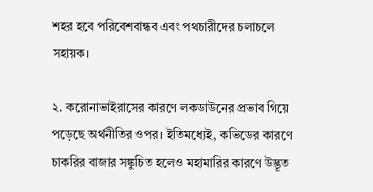শহর হবে পরিবেশবান্ধব এবং পথচারীদের চলাচলে সহায়ক।

২. করোনাভাইরাসের কারণে লকডাউনের প্রভাব গিয়ে পড়েছে অর্থনীতির ওপর। ইতিমধ্যেই, কভিডের কারণে চাকরির বাজার সঙ্কুচিত হলেও মহামারির কারণে উদ্ভূত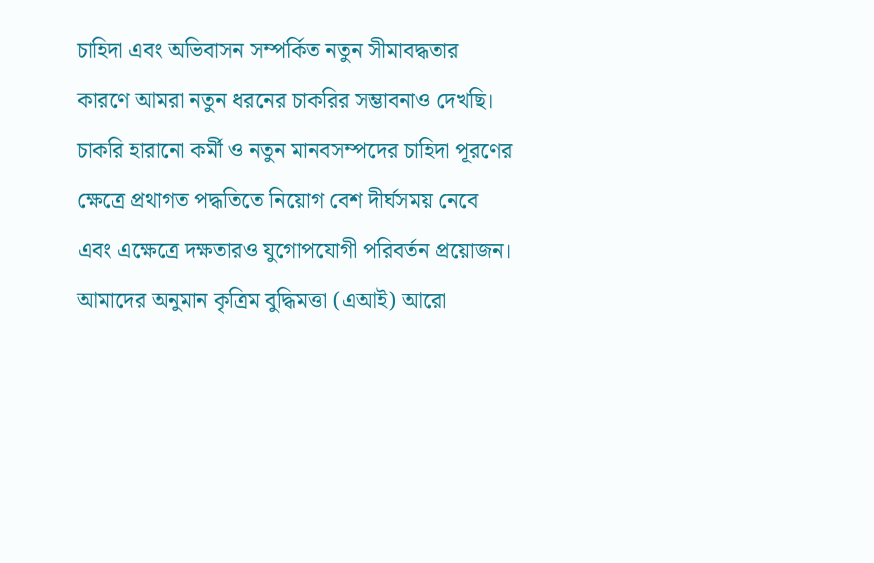চাহিদা এবং অভিবাসন সম্পর্কিত নতুন সীমাবদ্ধতার কারণে আমরা নতুন ধরনের চাকরির সম্ভাবনাও দেখছি। চাকরি হারানো কর্মী ও নতুন মানবসম্পদের চাহিদা পূরণের ক্ষেত্রে প্রথাগত পদ্ধতিতে নিয়োগ বেশ দীর্ঘসময় নেবে এবং এক্ষেত্রে দক্ষতারও যুগোপযোগী পরিবর্তন প্রয়োজন। আমাদের অনুমান কৃত্রিম বুদ্ধিমত্তা (এআই) আরো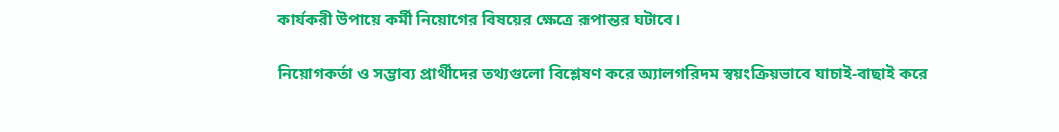কার্যকরী উপায়ে কর্মী নিয়োগের বিষয়ের ক্ষেত্রে রূপান্তর ঘটাবে।

নিয়োগকর্তা ও সম্ভাব্য প্রার্থীদের তথ্যগুলো বিশ্লেষণ করে অ্যালগরিদম স্বয়ংক্রিয়ভাবে যাচাই-বাছাই করে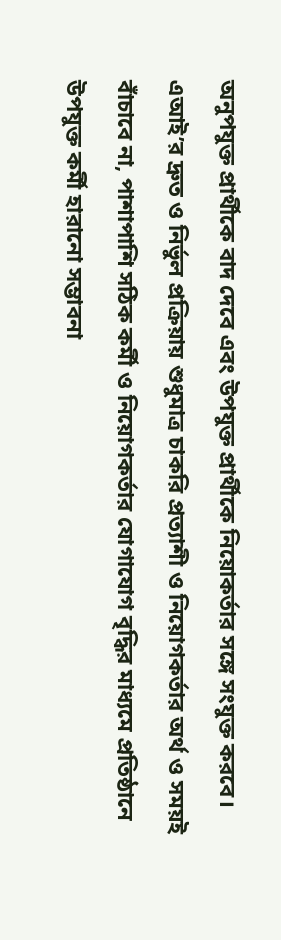অনুপযুক্ত প্রার্থীকে বাদ দেবে এবং উপযুক্ত প্রার্থীকে নিয়োকর্তার সঙ্গে সংযুক্ত করবে। এআই’র দ্রুত ও নির্ভুল প্রক্রিয়ায় শুধুমাত্র চাকরি প্রত্যাশী ও নিয়োগকর্তার অর্থ ও সময়ই বাঁচাবে না, পাশাপাশি সঠিক কর্মী ও নিয়োগকর্তার যোগাযোগ বৃদ্ধির মাধ্যমে প্রতিষ্ঠানে উপযুক্ত কর্মী হারানো সম্ভাবনা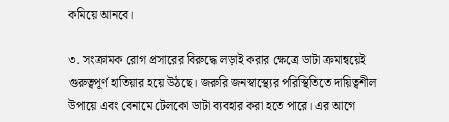কমিয়ে আনবে।

৩. সংক্রামক রোগ প্রসারের বিরুদ্ধে লড়াই করার ক্ষেত্রে ডাটা ক্রমান্বয়েই গুরুত্বপূর্ণ হাতিয়ার হয়ে উঠছে। জরুরি জনস্বাস্থ্যের পরিস্থিতিতে দায়িত্বশীল উপায়ে এবং বেনামে টেলকো ডাটা ব্যবহার করা হতে পারে। এর আগে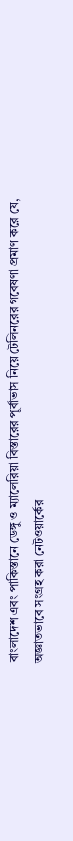বাংলাদেশ এবং পাকিস্তানে ডেঙ্গু ও ম্যালেরিয়া বিস্তারের পূর্বাভাস নিয়ে টেলিনরের গবেষণা প্রমাণ করে যে, অজ্ঞাতভাবে সংগ্রহ করা নেটওয়ার্কের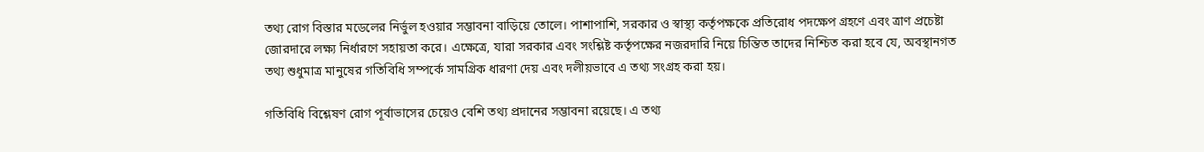তথ্য রোগ বিস্তার মডেলের নির্ভুল হওয়ার সম্ভাবনা বাড়িয়ে তোলে। পাশাপাশি, সরকার ও স্বাস্থ্য কর্তৃপক্ষকে প্রতিরোধ পদক্ষেপ গ্রহণে এবং ত্রাণ প্রচেষ্টা জোরদারে লক্ষ্য নির্ধারণে সহায়তা করে। এক্ষেত্রে, যারা সরকার এবং সংশ্লিষ্ট কর্তৃপক্ষের নজরদারি নিয়ে চিন্তিত তাদের নিশ্চিত করা হবে যে, অবস্থানগত তথ্য শুধুমাত্র মানুষের গতিবিধি সম্পর্কে সামগ্রিক ধারণা দেয় এবং দলীয়ভাবে এ তথ্য সংগ্রহ করা হয়।

গতিবিধি বিশ্লেষণ রোগ পূর্বাভাসের চেয়েও বেশি তথ্য প্রদানের সম্ভাবনা রয়েছে। এ তথ্য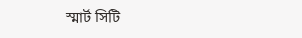স্মার্ট সিটি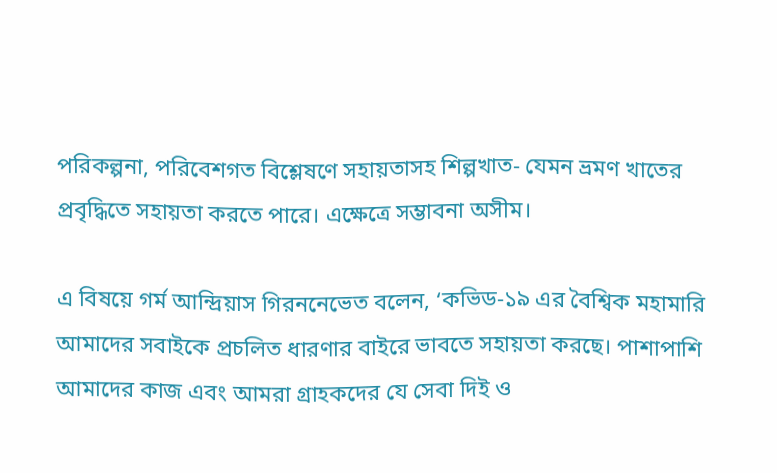পরিকল্পনা, পরিবেশগত বিশ্লেষণে সহায়তাসহ শিল্পখাত- যেমন ভ্রমণ খাতের প্রবৃদ্ধিতে সহায়তা করতে পারে। এক্ষেত্রে সম্ভাবনা অসীম।

এ বিষয়ে গর্ম আন্দ্রিয়াস গিরননেভেত বলেন, ‘কভিড-১৯ এর বৈশ্বিক মহামারি আমাদের সবাইকে প্রচলিত ধারণার বাইরে ভাবতে সহায়তা করছে। পাশাপাশি আমাদের কাজ এবং আমরা গ্রাহকদের যে সেবা দিই ও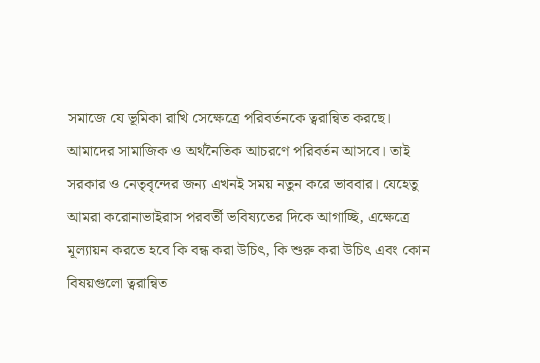সমাজে যে ভূমিকা রাখি সেক্ষেত্রে পরিবর্তনকে ত্বরান্বিত করছে। আমাদের সামাজিক ও অর্থনৈতিক আচরণে পরিবর্তন আসবে। তাই সরকার ও নেতৃবৃন্দের জন্য এখনই সময় নতুন করে ভাববার। যেহেতু আমরা করোনাভাইরাস পরবর্তী ভবিষ্যতের দিকে আগাচ্ছি, এক্ষেত্রে মূল্যায়ন করতে হবে কি বন্ধ করা উচিৎ, কি শুরু করা উচিৎ এবং কোন বিষয়গুলো ত্বরান্বিত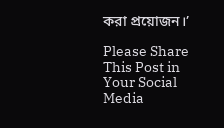করা প্রয়োজন।’

Please Share This Post in Your Social Media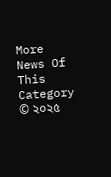More News Of This Category
© ২০২৫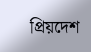প্রিয়দেশ